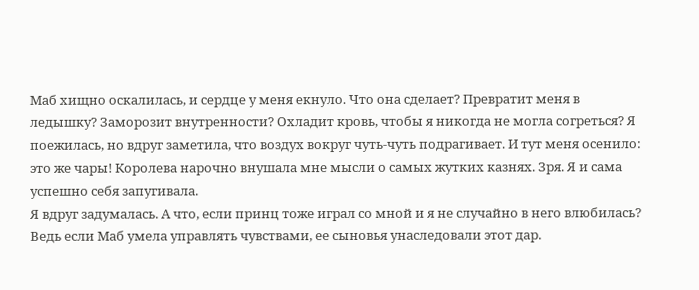Маб хищно оскалилась, и сердце у меня екнуло. Что она сделает? Превратит меня в ледышку? Заморозит внутренности? Охладит кровь, чтобы я никогда не могла согреться? Я поежилась, но вдруг заметила, что воздух вокруг чуть-чуть подрагивает. И тут меня осенило: это же чары! Королева нарочно внушала мне мысли о самых жутких казнях. Зря. Я и сама успешно себя запугивала.
Я вдруг задумалась. А что, если принц тоже играл со мной и я не случайно в него влюбилась? Ведь если Маб умела управлять чувствами, ее сыновья унаследовали этот дар.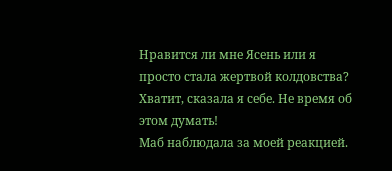Нравится ли мне Ясень или я просто стала жертвой колдовства?
Хватит, сказала я себе. Не время об этом думать!
Маб наблюдала за моей реакцией.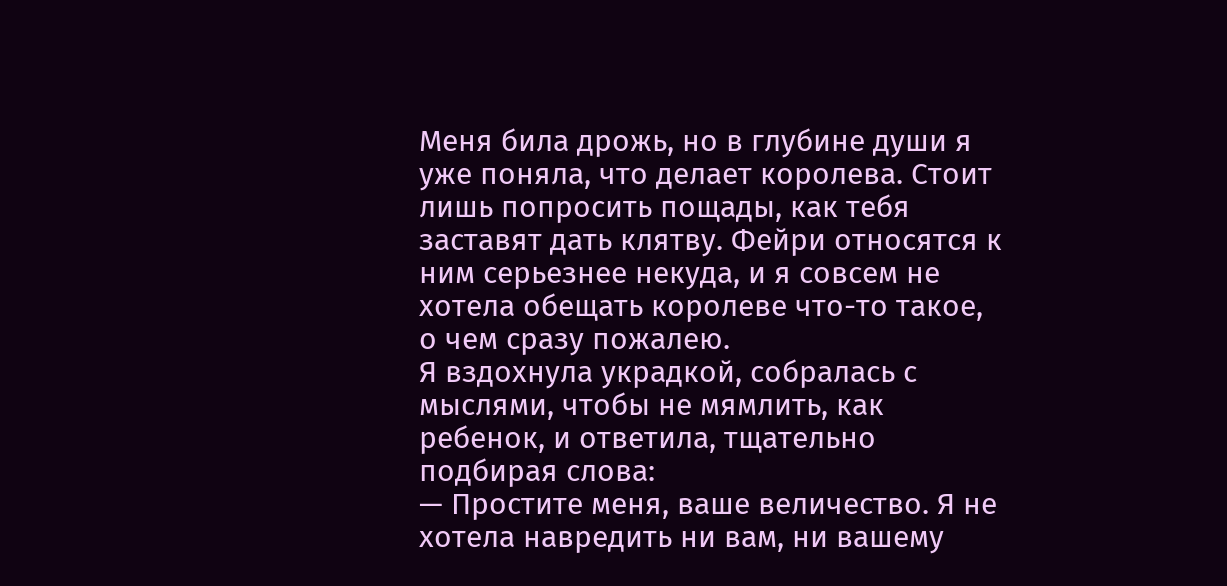Меня била дрожь, но в глубине души я уже поняла, что делает королева. Стоит лишь попросить пощады, как тебя заставят дать клятву. Фейри относятся к ним серьезнее некуда, и я совсем не хотела обещать королеве что-то такое, о чем сразу пожалею.
Я вздохнула украдкой, собралась с мыслями, чтобы не мямлить, как ребенок, и ответила, тщательно подбирая слова:
— Простите меня, ваше величество. Я не хотела навредить ни вам, ни вашему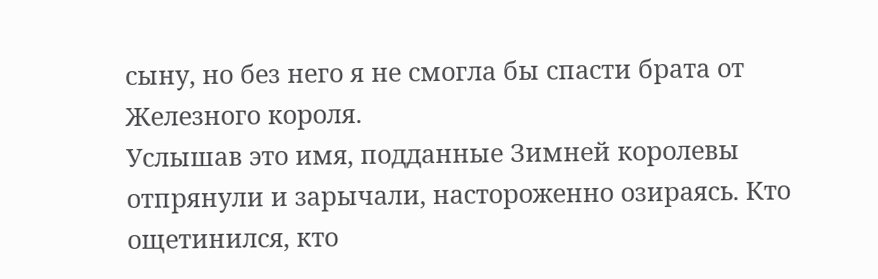сыну, но без него я не смогла бы спасти брата от Железного короля.
Услышав это имя, подданные Зимней королевы отпрянули и зарычали, настороженно озираясь. Кто ощетинился, кто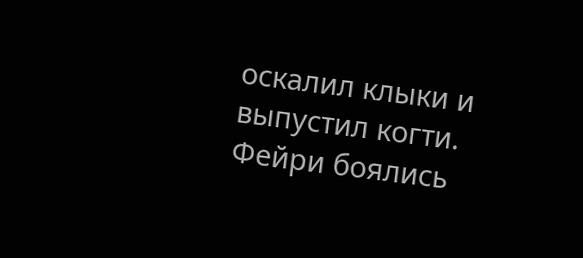оскалил клыки и выпустил когти. Фейри боялись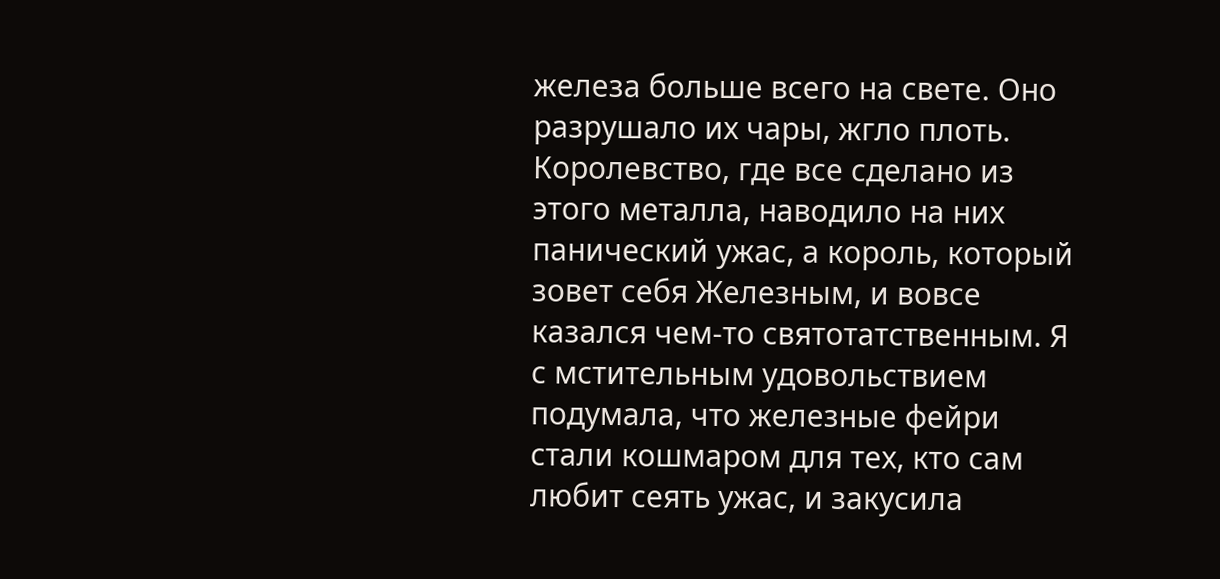железа больше всего на свете. Оно разрушало их чары, жгло плоть. Королевство, где все сделано из этого металла, наводило на них панический ужас, а король, который зовет себя Железным, и вовсе казался чем-то святотатственным. Я с мстительным удовольствием подумала, что железные фейри стали кошмаром для тех, кто сам любит сеять ужас, и закусила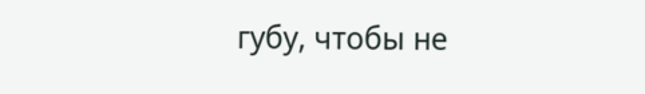губу, чтобы не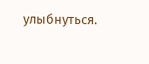улыбнуться.